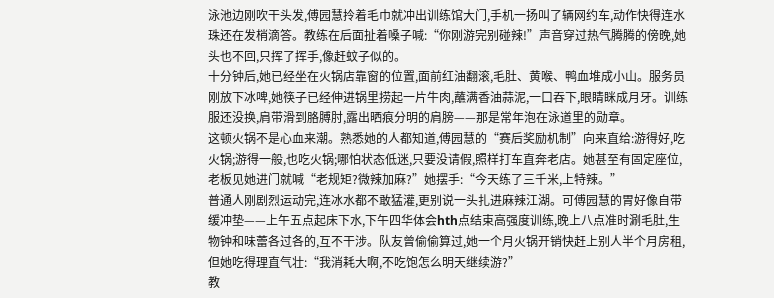泳池边刚吹干头发,傅园慧拎着毛巾就冲出训练馆大门,手机一扬叫了辆网约车,动作快得连水珠还在发梢滴答。教练在后面扯着嗓子喊:“你刚游完别碰辣!”声音穿过热气腾腾的傍晚,她头也不回,只挥了挥手,像赶蚊子似的。
十分钟后,她已经坐在火锅店靠窗的位置,面前红油翻滚,毛肚、黄喉、鸭血堆成小山。服务员刚放下冰啤,她筷子已经伸进锅里捞起一片牛肉,蘸满香油蒜泥,一口吞下,眼睛眯成月牙。训练服还没换,肩带滑到胳膊肘,露出晒痕分明的肩膀——那是常年泡在泳道里的勋章。
这顿火锅不是心血来潮。熟悉她的人都知道,傅园慧的“赛后奖励机制”向来直给:游得好,吃火锅;游得一般,也吃火锅;哪怕状态低迷,只要没请假,照样打车直奔老店。她甚至有固定座位,老板见她进门就喊“老规矩?微辣加麻?”她摆手:“今天练了三千米,上特辣。”
普通人刚剧烈运动完,连冰水都不敢猛灌,更别说一头扎进麻辣江湖。可傅园慧的胃好像自带缓冲垫——上午五点起床下水,下午四华体会hth点结束高强度训练,晚上八点准时涮毛肚,生物钟和味蕾各过各的,互不干涉。队友曾偷偷算过,她一个月火锅开销快赶上别人半个月房租,但她吃得理直气壮:“我消耗大啊,不吃饱怎么明天继续游?”
教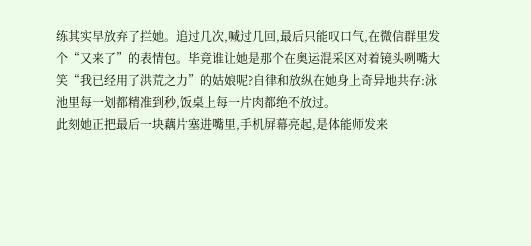练其实早放弃了拦她。追过几次,喊过几回,最后只能叹口气,在微信群里发个“又来了”的表情包。毕竟谁让她是那个在奥运混采区对着镜头咧嘴大笑“我已经用了洪荒之力”的姑娘呢?自律和放纵在她身上奇异地共存:泳池里每一划都精准到秒,饭桌上每一片肉都绝不放过。
此刻她正把最后一块藕片塞进嘴里,手机屏幕亮起,是体能师发来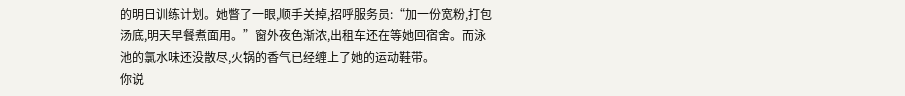的明日训练计划。她瞥了一眼,顺手关掉,招呼服务员:“加一份宽粉,打包汤底,明天早餐煮面用。”窗外夜色渐浓,出租车还在等她回宿舍。而泳池的氯水味还没散尽,火锅的香气已经缠上了她的运动鞋带。
你说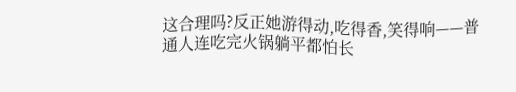这合理吗?反正她游得动,吃得香,笑得响——普通人连吃完火锅躺平都怕长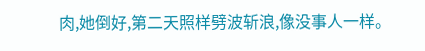肉,她倒好,第二天照样劈波斩浪,像没事人一样。